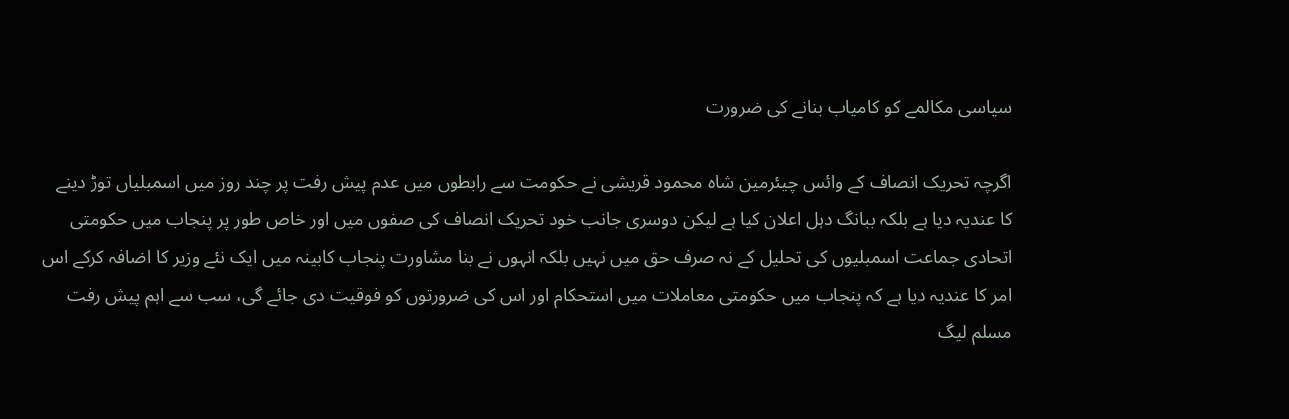سیاسی مکالمے کو کامیاب بنانے کی ضرورت

اگرچہ تحریک انصاف کے وائس چیئرمین شاہ محمود قریشی نے حکومت سے رابطوں میں عدم پیش رفت پر چند روز میں اسمبلیاں توڑ دینے کا عندیہ دیا ہے بلکہ ببانگ دہل اعلان کیا ہے لیکن دوسری جانب خود تحریک انصاف کی صفوں میں اور خاص طور پر پنجاب میں حکومتی اتحادی جماعت اسمبلیوں کی تحلیل کے نہ صرف حق میں نہیں بلکہ انہوں نے بنا مشاورت پنجاب کابینہ میں ایک نئے وزیر کا اضافہ کرکے اس امر کا عندیہ دیا ہے کہ پنجاب میں حکومتی معاملات میں استحکام اور اس کی ضرورتوں کو فوقیت دی جائے گی، سب سے اہم پیش رفت مسلم لیگ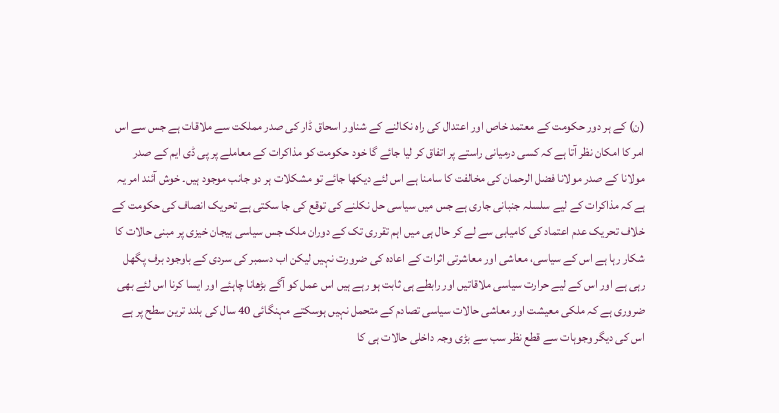(ن) کے ہر دور حکومت کے معتمد خاص اور اعتدال کی راہ نکالنے کے شناور اسحاق ڈار کی صدر مملکت سے ملاقات ہے جس سے اس امر کا امکان نظر آتا ہے کہ کسی درمیانی راستے پر اتفاق کر لیا جائے گا خود حکومت کو مذاکرات کے معاملے پر پی ڈی ایم کے صدر مولانا کے صدر مولانا فضل الرحمان کی مخالفت کا سامنا ہے اس لئے دیکھا جائے تو مشکلات ہر دو جانب موجود ہیں۔ خوش آئند امر یہ ہے کہ مذاکرات کے لیے سلسلہ جنبانی جاری ہے جس میں سیاسی حل نکلنے کی توقع کی جا سکتی ہے تحریک انصاف کی حکومت کے خلاف تحریک عدم اعتماد کی کامیابی سے لے کر حال ہی میں اہم تقرری تک کے دوران ملک جس سیاسی ہیجان خیزی پر مبنی حالات کا شکار رہا ہے اس کے سیاسی، معاشی اور معاشرتی اثرات کے اعادہ کی ضرورت نہیں لیکن اب دسمبر کی سردی کے باوجود برف پگھل رہی ہے اور اس کے لیے حرارت سیاسی ملاقاتیں اور رابطے ہی ثابت ہو رہے ہیں اس عمل کو آگے بڑھانا چاہئے اور ایسا کرنا اس لئے بھی ضروری ہے کہ ملکی معیشت اور معاشی حالات سیاسی تصادم کے متحمل نہیں ہوسکتے مہنگائی 40 سال کی بلند ترین سطح پر ہے اس کی دیگر وجوہات سے قطع نظر سب سے بڑی وجہ داخلی حالات ہی کا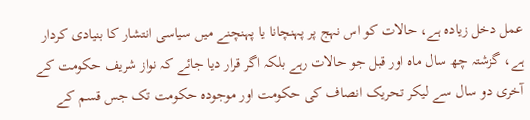عمل دخل زیادہ ہے، حالات کو اس نہج پر پہنچانا یا پہنچنے میں سیاسی انتشار کا بنیادی کردار ہے، گزشتہ چھ سال ماہ اور قبل جو حالات رہے بلکہ اگر قرار دیا جائے کہ نواز شریف حکومت کے آخری دو سال سے لیکر تحریک انصاف کی حکومت اور موجودہ حکومت تک جس قسم کے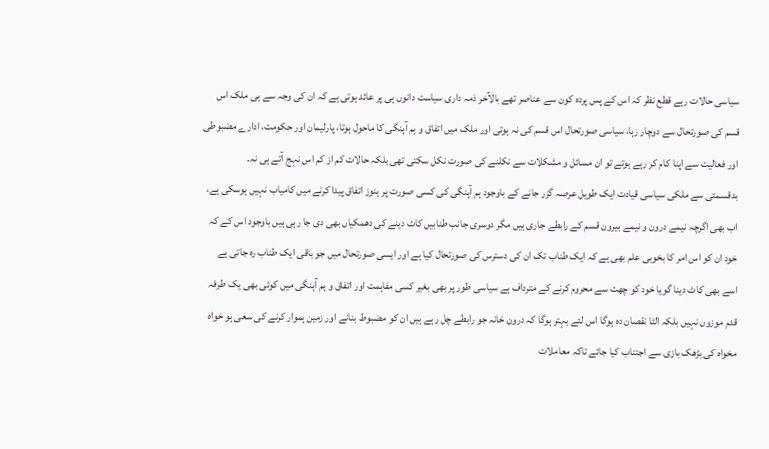سیاسی حالات رہے قطع نظر کہ اس کے پس پردہ کون سے عناصر تھے بالآخر ذمہ داری سیاست دانوں ہی پر عائد ہوتی ہے کہ ان کی وجہ سے ہی ملک اس قسم کی صورتحال سے دوچار رہا، سیاسی صورتحال اس قسم کی نہ ہوتی اور ملک میں اتفاق و ہم آہنگی کا ماحول ہوتا، پارلیمان اور حکومت، ادارے مضبوطی اور فعالیت سے اپنا کام کر رہے ہوتے تو ان مسائل و مشکلات سے نکلنے کی صورت نکل سکتی تھی بلکہ حالات کم از کم اس نہج آتے ہی نہ۔
بدقسمتی سے ملکی سیاسی قیادت ایک طویل عرصہ گزر جانے کے باوجود ہم آہنگی کی کسی صورت پر ہنوز اتفاق پیدا کرنے میں کامیاب نہیں ہوسکی ہے، اب بھی اگرچہ نیمے درون و نیمے بیرون قسم کے رابطے جاری ہیں مگر دوسری جانب طنابیں کاٹ دینے کی دھمکیاں بھی دی جا رہی ہیں باوجود اس کے کہ خود ان کو اس امر کا بخوبی علم بھی ہے کہ ایک طناب تک ان کی دسترس کی صورتحال کیا ہے اور ایسی صورتحال میں جو باقی ایک طناب رہ جاتی ہے اسے بھی کاٹ دینا گویا خود کو چھت سے محروم کرنے کے مترداف ہے سیاسی طور پر بھی بغیر کسی مفاہمت اور اتفاق و ہم آہنگی میں کوئی بھی یک طرفہ قدم موزوں نہیں بلکہ الٹا نقصان دہ ہوگا اس لئے بہتر ہوگا کہ درون خانہ جو رابطے چل رہے ہیں ان کو مضبوط بنانے اور زمین ہموار کرنے کی سعی ہو خواہ مخواہ کی بڑھک بازی سے اجتناب کیا جائے تاکہ معاملات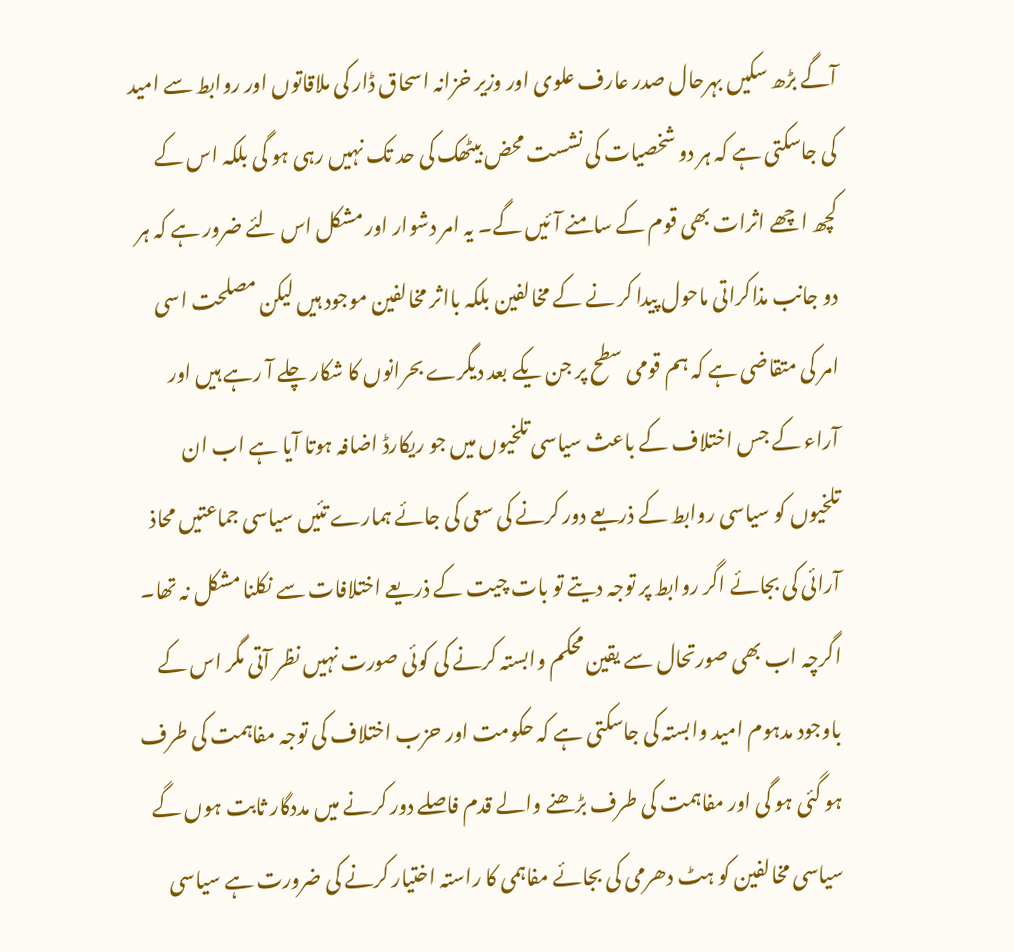آگے بڑھ سکیں بہرحال صدر عارف علوی اور وزیر خزانہ اسحاق ڈار کی ملاقاتوں اور روابط سے امید کی جاسکتی ہے کہ ہر دو شخصیات کی نشست محض بیٹھک کی حد تک نہیں رہی ہو گی بلکہ اس کے کچھ اچھے اثرات بھی قوم کے سامنے آئیں گے۔ یہ امر دشوار اور مشکل اس لئے ضرور ہے کہ ہر دو جانب مذاکراتی ماحول پیدا کر نے کے مخالفین بلکہ بااثر مخالفین موجود ہیں لیکن مصلحت اسی امر کی متقاضی ہے کہ ہم قومی سطح پر جن یکے بعد دیگرے بحرانوں کا شکار چلے آ رہے ہیں اور آراء کے جس اختلاف کے باعث سیاسی تلخیوں میں جو ریکارڈ اضافہ ہوتا آیا ہے اب ان تلخیوں کو سیاسی روابط کے ذریعے دور کرنے کی سعی کی جائے ہمارے تئیں سیاسی جماعتیں محاذ آرائی کی بجائے اگر روابط پر توجہ دیتے تو بات چیت کے ذریعے اختلافات سے نکلنا مشکل نہ تھا۔ اگرچہ اب بھی صورتحال سے یقین محکم وابستہ کرنے کی کوئی صورت نہیں نظر آتی مگر اس کے باوجود مدہوم امید وابستہ کی جاسکتی ہے کہ حکومت اور حزب اختلاف کی توجہ مفاہمت کی طرف ہو گئی ہو گی اور مفاہمت کی طرف بڑھنے والے قدم فاصلے دور کرنے میں مددگار ثابت ہوں گے سیاسی مخالفین کو ہٹ دھرمی کی بجائے مفاہمی کا راستہ اختیار کرنے کی ضرورت ہے سیاسی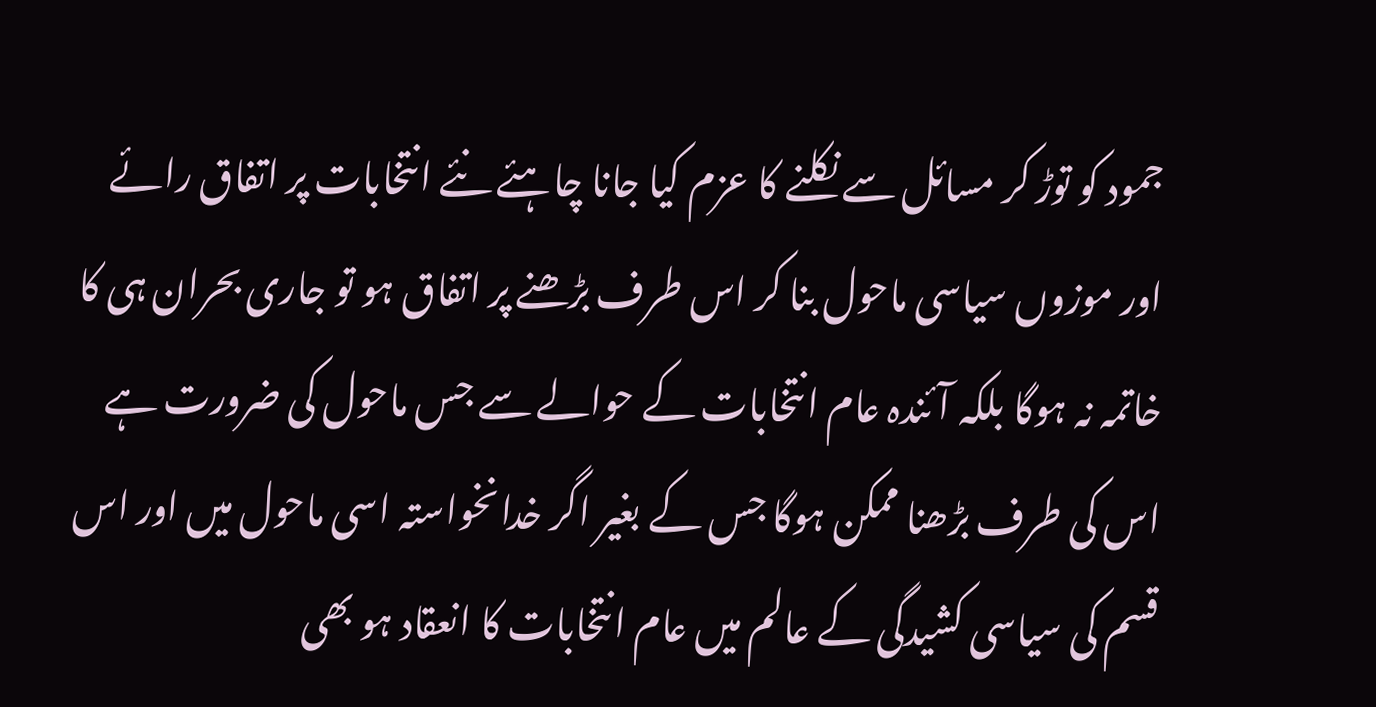جمود کو توڑ کر مسائل سے نکلنے کا عزم کیا جانا چاہئے نئے انتخابات پر اتفاق رائے اور موزوں سیاسی ماحول بنا کر اس طرف بڑھنے پر اتفاق ہو تو جاری بحران ہی کا خاتمہ نہ ہوگا بلکہ آئندہ عام انتخابات کے حوالے سے جس ماحول کی ضرورت ہے اس کی طرف بڑھنا ممکن ہوگا جس کے بغیر اگر خدانخواستہ اسی ماحول میں اور اس قسم کی سیاسی کشیدگی کے عالم میں عام انتخابات کا انعقاد ہو بھی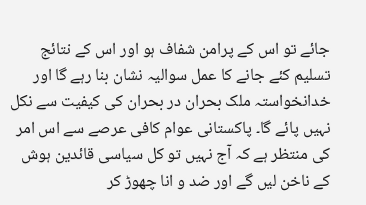جائے تو اس کے پرامن شفاف ہو اور اس کے نتائج تسلیم کئے جانے کا عمل سوالیہ نشان بنا رہے گا اور خدانخواستہ ملک بحران در بحران کی کیفیت سے نکل نہیں پائے گا۔ پاکستانی عوام کافی عرصے سے اس امر کی منتظر ہے کہ آج نہیں تو کل سیاسی قائدین ہوش کے ناخن لیں گے اور ضد و انا چھوڑ کر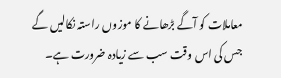معاملات کو آگے بڑھانے کا موزوں راستہ نکالیں گے جس کی اس وقت سب سے زیادہ ضرورت ہے۔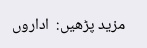مزید پڑھیں:  اداروں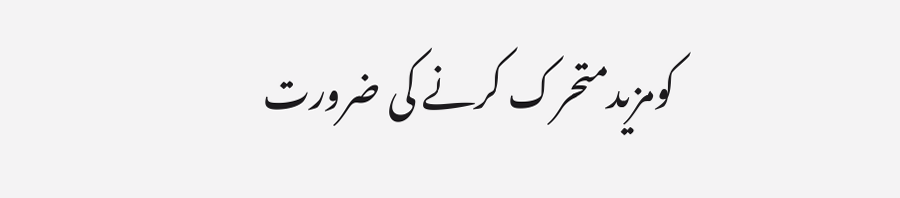کومزیدمتحرک کرنے کی ضرورت